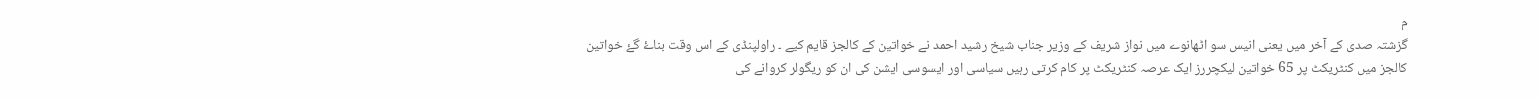م
گزشتہ صدی کے آخر میں یعنی انیس سو اٹھانوے میں نواز شریف کے وزیر جناب شیخ رشید احمد نے خواتین کے کالجز قایم کیے ۔ راولپنڈی کے اس وقت بناۓ گۓ خواتین کالجز میں کنٹریکٹ پر 65 خواتین لیکچررز ایک عرصہ کنٹریکٹ پر کام کرتی رہیں سیاسی اور ایسوسی ایشن کی ان کو ریگولر کروانے کی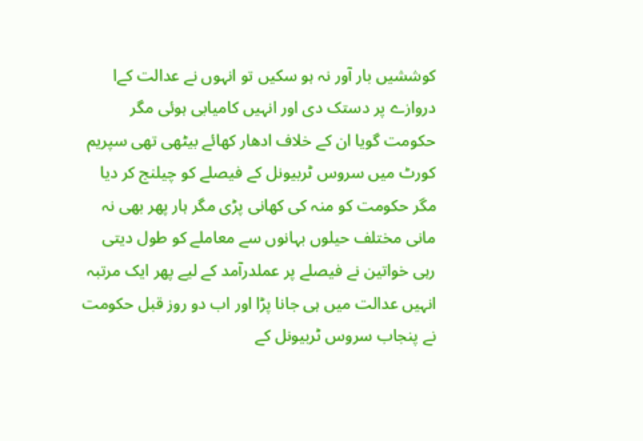کوششیں بار آور نہ ہو سکیں تو انہوں نے عدالت کےا دروازے پر دستک دی اور انہیں کامیابی ہوئی مگر حکومت گویا ان کے خلاف ادھار کھائے بیٹھی تھی سپریم کورٹ میں سروس ٹربیونل کے فیصلے کو چیلنج کر دیا مگر حکومت کو منہ کی کھانی پڑی مگر ہار پھر بھی نہ مانی مختلف حیلوں بہانوں سے معاملے کو طول دیتی رہی خواتین نے فیصلے پر عملدرآمد کے لیے پھر ایک مرتبہ انہیں عدالت میں ہی جانا پڑا اور اب دو روز قبل حکومت نے پنجاب سروس ٹربیونل کے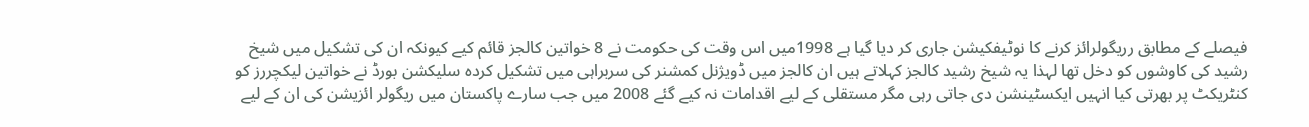فیصلے کے مطابق رریگولرائز کرنے کا نوٹیفکیشن جاری کر دیا گیا ہے 1998میں اس وقت کی حکومت نے 8 خواتین کالجز قائم کیے کیونکہ ان کی تشکیل میں شیخ رشید کی کاوشوں کو دخل تھا لہذا یہ شیخ رشید کالجز کہلاتے ہیں ان کالجز میں ڈویژنل کمشنر کی سربراہی میں تشکیل کردہ سلیکشن بورڈ نے خواتین لیکچررز کو کنٹریکٹ پر بھرتی کیا انہیں ایکسٹینشن دی جاتی رہی مگر مستقلی کے لیے اقدامات نہ کیے گئے 2008 میں جب سارے پاکستان میں ریگولر ائزیشن کی ان کے لیے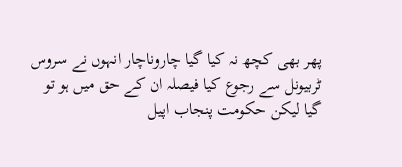پھر بھی کچھ نہ کیا گیا چاروناچار انہوں نے سروس ٹربیونل سے رجوع کیا فیصلہ ان کے حق میں ہو تو گیا لیکن حکومت پنجاب اپیل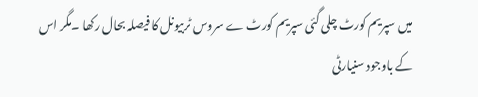میں سپریم کورٹ چلی گئی سپریم کورٹ ے سروس ٹربیونل کا فیصلہ بحال رکھا ۔مگر اس کے باوجود سنیارٹی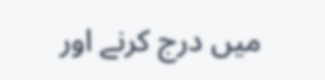میں درج کرنے اور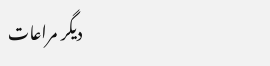دیگر مراعات